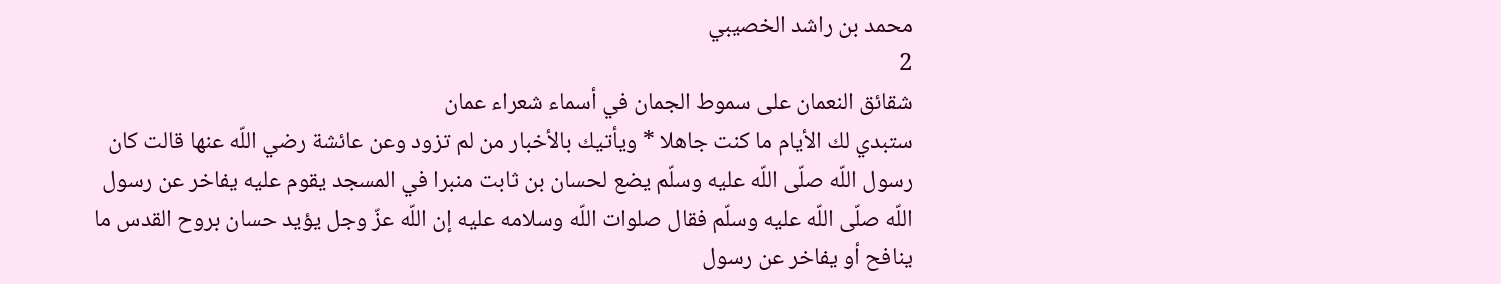محمد بن راشد الخصيبي
2
شقائق النعمان على سموط الجمان في أسماء شعراء عمان
ستبدي لك الأيام ما كنت جاهلا * ويأتيك بالأخبار من لم تزود وعن عائشة رضي اللّه عنها قالت كان رسول اللّه صلّى اللّه عليه وسلّم يضع لحسان بن ثابت منبرا في المسجد يقوم عليه يفاخر عن رسول اللّه صلّى اللّه عليه وسلّم فقال صلوات اللّه وسلامه عليه إن اللّه عزّ وجل يؤيد حسان بروح القدس ما ينافح أو يفاخر عن رسول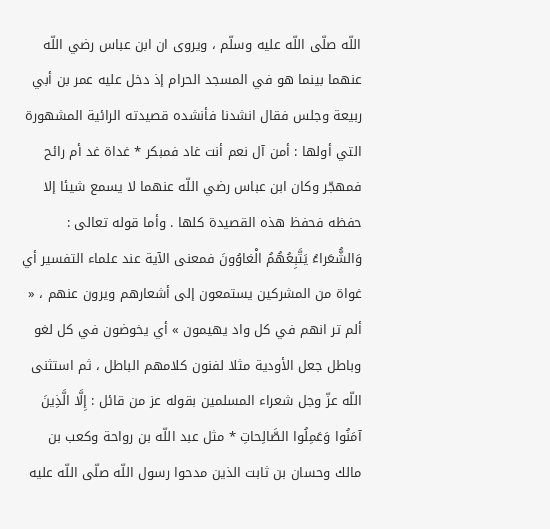اللّه صلّى اللّه عليه وسلّم ، ويروى ان ابن عباس رضي اللّه عنهما بينما هو في المسجد الحرام إذ دخل عليه عمر بن أبي ربيعة وجلس فقال انشدنا فأنشده قصيدته الرائية المشهورة التي أولها : أمن آل نعم أنت غاد فمبكر * غداة غد أم رائح فمهجّر وكان ابن عباس رضي اللّه عنهما لا يسمع شيئا إلا حفظه فحفظ هذه القصيدة كلها . وأما قوله تعالى : وَالشُّعَراءُ يَتَّبِعُهُمُ الْغاوُونَ فمعنى الآية عند علماء التفسير أي غواة من المشركين يستمعون إلى أشعارهم ويرون عنهم ، « ألم تر انهم في كل واد يهيمون » أي يخوضون في كل لغو وباطل جعل الأودية مثلا لفنون كلامهم الباطل ، ثم استثنى اللّه عزّ وجل شعراء المسلمين بقوله عز من قائل : إِلَّا الَّذِينَ آمَنُوا وَعَمِلُوا الصَّالِحاتِ * مثل عبد اللّه بن رواحة وكعب بن مالك وحسان بن ثابت الذين مدحوا رسول اللّه صلّى اللّه عليه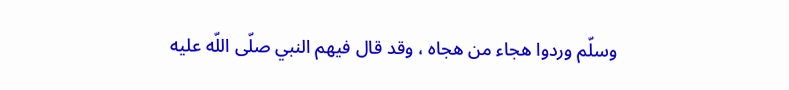وسلّم وردوا هجاء من هجاه ، وقد قال فيهم النبي صلّى اللّه عليه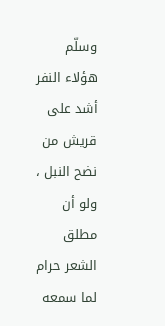وسلّم هؤلاء النفر أشد على قريش من نضح النبل ، ولو أن مطلق الشعر حرام لما سمعه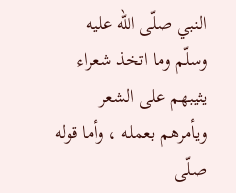النبي صلّى اللّه عليه وسلّم وما اتخذ شعراء يثيبهم على الشعر ويأمرهم بعمله ، وأما قوله صلّى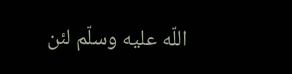اللّه عليه وسلّم لئن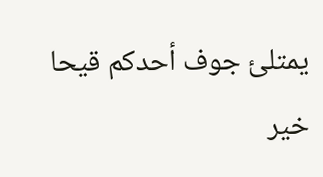يمتلئ جوف أحدكم قيحا خير